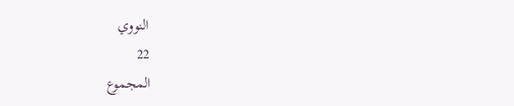النووي
22
المجموع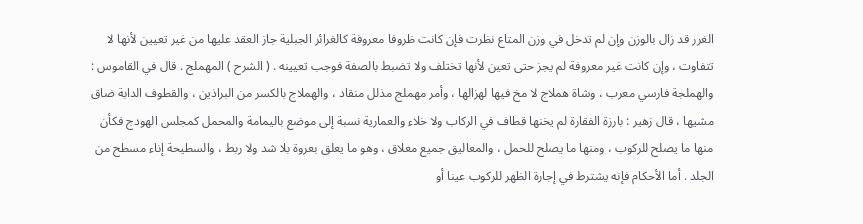الغرر قد زال بالوزن وإن لم تدخل في وزن المتاع نظرت فإن كانت ظروفا معروفة كالغرائر الجبلية جاز العقد عليها من غير تعيين لأنها لا تتفاوت ، وإن كانت غير معروفة لم يجز حتى تعين لأنها تختلف ولا تضبط بالصفة فوجب تعيينه . ( الشرح ) المهملج . قال في القاموس : والهملجة فارسي معرب ، وشاة هملاج لا مخ فيها لهزالها ، وأمر مهملج مذلل منقاد ، والهملاج بالكسر من البراذين ، والقطوف الدابة ضاق مشيها ، قال زهير : بارزة الفقارة لم يخنها قطاف في الركاب ولا خلاء والعمارية نسبة إلى موضع باليمامة والمحمل كمجلس الهودج فكأن منها ما يصلح للركوب ، ومنها ما يصلح للحمل ، والمعاليق جميع معلاق ، وهو ما يعلق بعروة بلا شد ولا ربط ، والسطيحة إناء مسطح من الجلد . أما الأحكام فإنه يشترط في إجارة الظهر للركوب عينا أو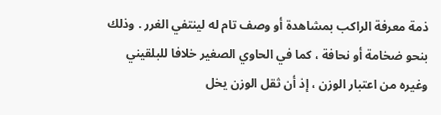ذمة معرفة الراكب بمشاهدة أو وصف تام له لينتفي الغرر . وذلك بنحو ضخامة أو نحافة ، كما في الحاوي الصغير خلافا للبلقيني وغيره من اعتبار الوزن ، إذ أن ثقل الوزن يخل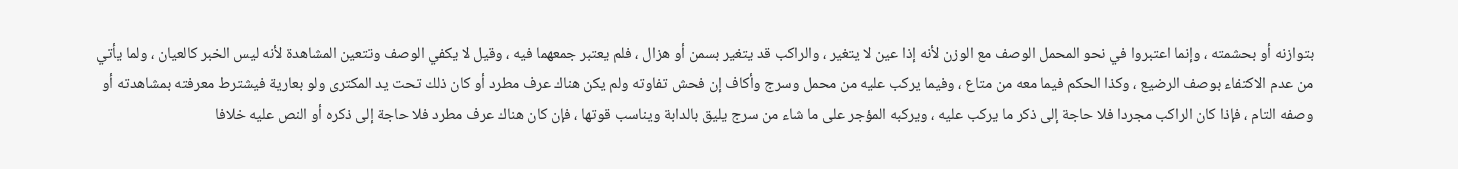بتوازنه أو بحشمته ، وإنما اعتبروا في نحو المحمل الوصف مع الوزن لأنه إذا عين لا يتغير ، والراكب قد يتغير بسمن أو هزال ، فلم يعتبر جمعهما فيه ، وقيل لا يكفي الوصف وتتعين المشاهدة لأنه ليس الخبر كالعيان ، ولما يأتي من عدم الاكتفاء بوصف الرضيع ، وكذا الحكم فيما معه من متاع ، وفيما يركب عليه من محمل وسرج وأكاف إن فحش تفاوته ولم يكن هناك عرف مطرد أو كان ذلك تحت يد المكترى ولو بعارية فيشترط معرفته بمشاهدته أو وصفه التام ، فإذا كان الراكب مجردا فلا حاجة إلى ذكر ما يركب عليه ، ويركبه المؤجر على ما شاء من سرج يليق بالدابة ويناسب قوتها ، فإن كان هناك عرف مطرد فلا حاجة إلى ذكره أو النص عليه خلافا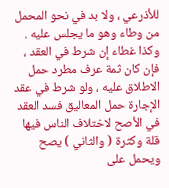للأذرعي ، ولا بد في نحو المحمل من وطاء وهو ما يجلس عليه . وكذا غطاء إن شرط في العقد ، فإن كان ثمة عرف مطرد حمل الاطلاق عليه ، ولو شرط في عقد الإجارة حمل المعاليق فسد العقد في الأصح لاختلاف الناس فيها قلة وكثرة ( والثاني ) يصح ويحمل على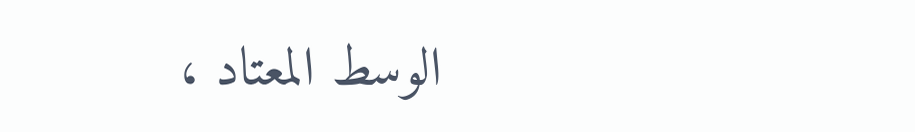الوسط المعتاد ،